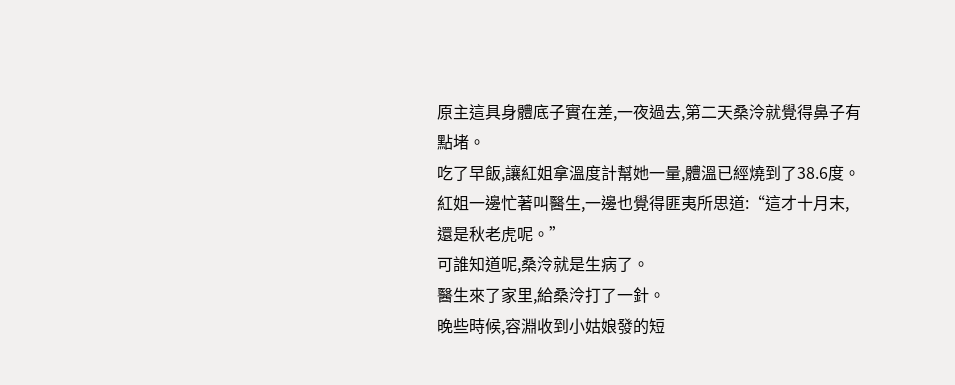原主這具身體底子實在差,一夜過去,第二天桑泠就覺得鼻子有點堵。
吃了早飯,讓紅姐拿溫度計幫她一量,體溫已經燒到了38.6度。
紅姐一邊忙著叫醫生,一邊也覺得匪夷所思道:“這才十月末,還是秋老虎呢。”
可誰知道呢,桑泠就是生病了。
醫生來了家里,給桑泠打了一針。
晚些時候,容淵收到小姑娘發的短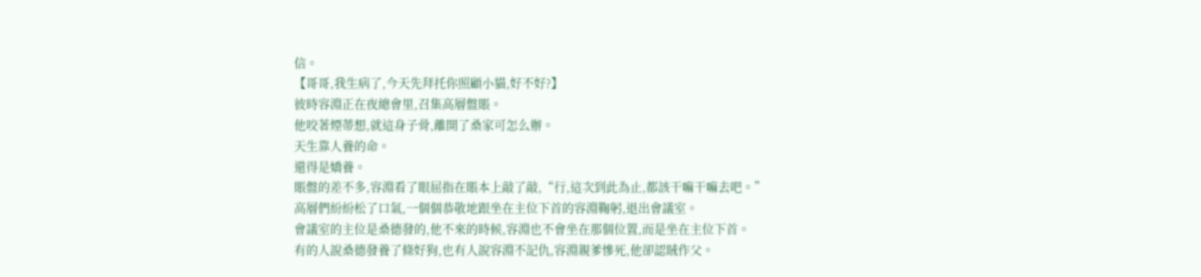信。
【哥哥,我生病了,今天先拜托你照顧小貓,好不好?】
彼時容淵正在夜總會里,召集高層盤賬。
他咬著煙蒂想,就這身子骨,離開了桑家可怎么辦。
天生靠人養的命。
還得是嬌養。
賬盤的差不多,容淵看了眼屈指在賬本上敲了敲,“行,這次到此為止,都該干嘛干嘛去吧。”
高層們紛紛松了口氣,一個個恭敬地跟坐在主位下首的容淵鞠躬,退出會議室。
會議室的主位是桑德發的,他不來的時候,容淵也不會坐在那個位置,而是坐在主位下首。
有的人說桑德發養了條好狗,也有人說容淵不記仇,容淵親爹慘死,他卻認賊作父。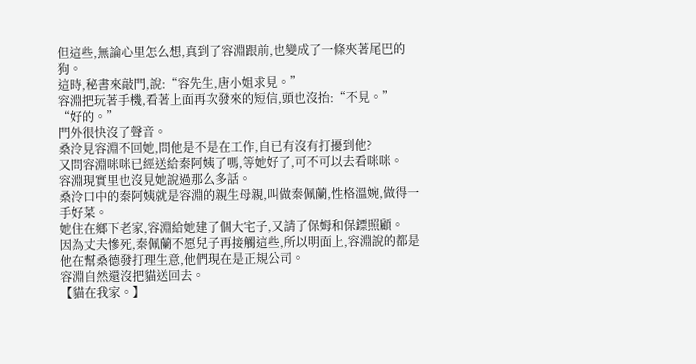但這些,無論心里怎么想,真到了容淵跟前,也變成了一條夾著尾巴的狗。
這時,秘書來敲門,說:“容先生,唐小姐求見。”
容淵把玩著手機,看著上面再次發來的短信,頭也沒抬:“不見。”
“好的。”
門外很快沒了聲音。
桑泠見容淵不回她,問他是不是在工作,自已有沒有打擾到他?
又問容淵咪咪已經送給秦阿姨了嗎,等她好了,可不可以去看咪咪。
容淵現實里也沒見她說過那么多話。
桑泠口中的秦阿姨就是容淵的親生母親,叫做秦佩蘭,性格溫婉,做得一手好菜。
她住在鄉下老家,容淵給她建了個大宅子,又請了保姆和保鏢照顧。
因為丈夫慘死,秦佩蘭不愿兒子再接觸這些,所以明面上,容淵說的都是他在幫桑德發打理生意,他們現在是正規公司。
容淵自然還沒把貓送回去。
【貓在我家。】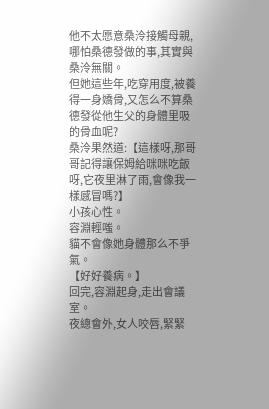他不太愿意桑泠接觸母親,哪怕桑德發做的事,其實與桑泠無關。
但她這些年,吃穿用度,被養得一身嬌骨,又怎么不算桑德發從他生父的身體里吸的骨血呢?
桑泠果然道:【這樣呀,那哥哥記得讓保姆給咪咪吃飯呀,它夜里淋了雨,會像我一樣感冒嗎?】
小孩心性。
容淵輕嗤。
貓不會像她身體那么不爭氣。
【好好養病。】
回完,容淵起身,走出會議室。
夜總會外,女人咬唇,緊緊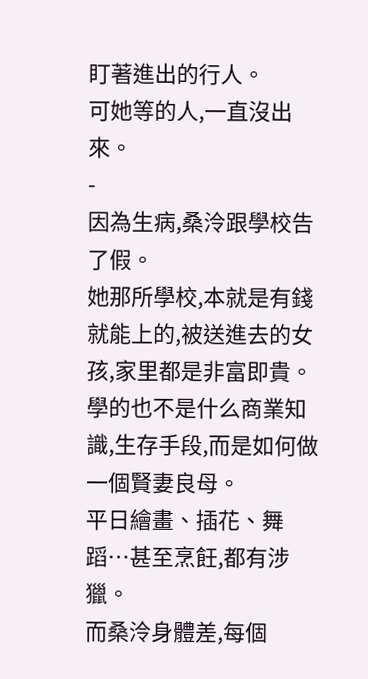盯著進出的行人。
可她等的人,一直沒出來。
-
因為生病,桑泠跟學校告了假。
她那所學校,本就是有錢就能上的,被送進去的女孩,家里都是非富即貴。
學的也不是什么商業知識,生存手段,而是如何做一個賢妻良母。
平日繪畫、插花、舞蹈…甚至烹飪,都有涉獵。
而桑泠身體差,每個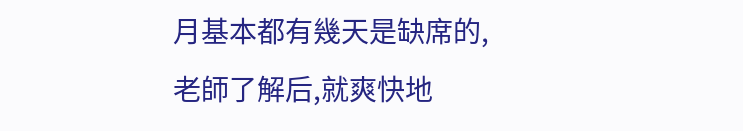月基本都有幾天是缺席的,老師了解后,就爽快地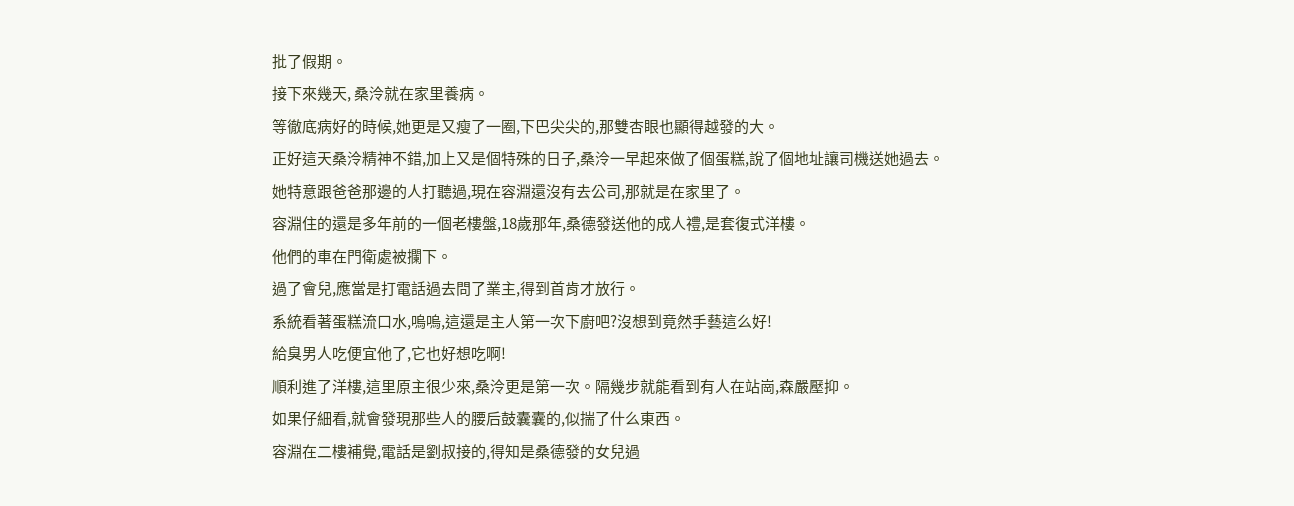批了假期。
接下來幾天, 桑泠就在家里養病。
等徹底病好的時候,她更是又瘦了一圈,下巴尖尖的,那雙杏眼也顯得越發的大。
正好這天桑泠精神不錯,加上又是個特殊的日子,桑泠一早起來做了個蛋糕,說了個地址讓司機送她過去。
她特意跟爸爸那邊的人打聽過,現在容淵還沒有去公司,那就是在家里了。
容淵住的還是多年前的一個老樓盤,18歲那年,桑德發送他的成人禮,是套復式洋樓。
他們的車在門衛處被攔下。
過了會兒,應當是打電話過去問了業主,得到首肯才放行。
系統看著蛋糕流口水,嗚嗚,這還是主人第一次下廚吧?沒想到竟然手藝這么好!
給臭男人吃便宜他了,它也好想吃啊!
順利進了洋樓,這里原主很少來,桑泠更是第一次。隔幾步就能看到有人在站崗,森嚴壓抑。
如果仔細看,就會發現那些人的腰后鼓囊囊的,似揣了什么東西。
容淵在二樓補覺,電話是劉叔接的,得知是桑德發的女兒過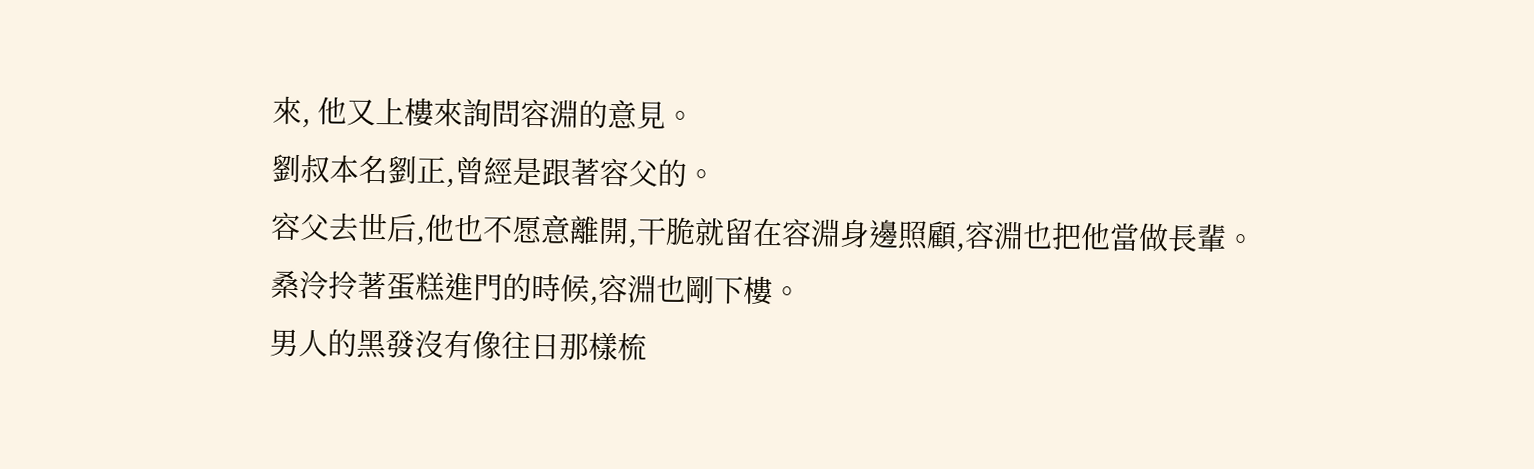來, 他又上樓來詢問容淵的意見。
劉叔本名劉正,曾經是跟著容父的。
容父去世后,他也不愿意離開,干脆就留在容淵身邊照顧,容淵也把他當做長輩。
桑泠拎著蛋糕進門的時候,容淵也剛下樓。
男人的黑發沒有像往日那樣梳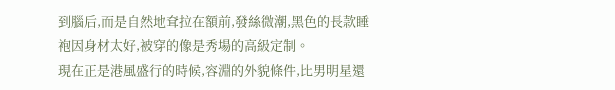到腦后,而是自然地耷拉在額前,發絲微潮,黑色的長款睡袍因身材太好,被穿的像是秀場的高級定制。
現在正是港風盛行的時候,容淵的外貌條件,比男明星還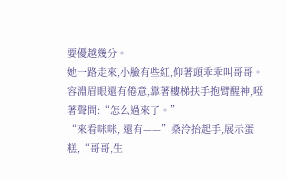要優越幾分。
她一路走來,小臉有些紅,仰著頭乖乖叫哥哥。
容淵眉眼還有倦意,靠著樓梯扶手抱臂醒神,啞著聲問:“怎么過來了。”
“來看咪咪, 還有——”桑泠抬起手,展示蛋糕,“哥哥,生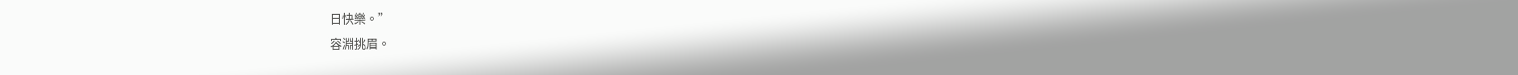日快樂。”
容淵挑眉。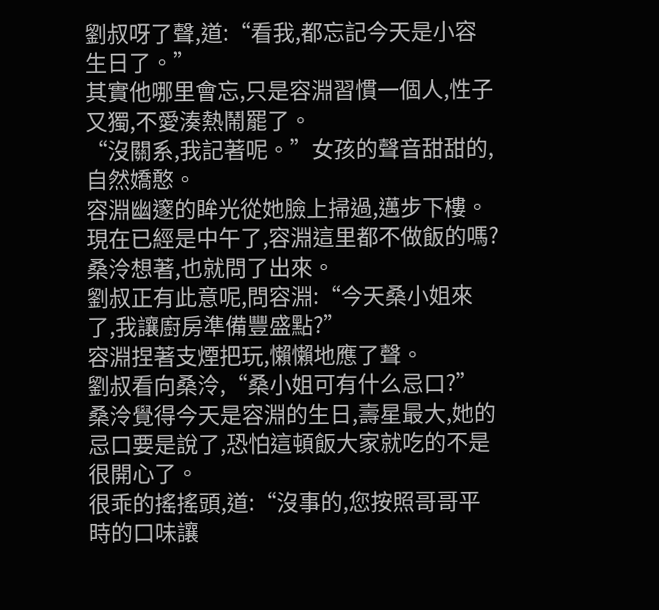劉叔呀了聲,道:“看我,都忘記今天是小容生日了。”
其實他哪里會忘,只是容淵習慣一個人,性子又獨,不愛湊熱鬧罷了。
“沒關系,我記著呢。”女孩的聲音甜甜的,自然嬌憨。
容淵幽邃的眸光從她臉上掃過,邁步下樓。
現在已經是中午了,容淵這里都不做飯的嗎?
桑泠想著,也就問了出來。
劉叔正有此意呢,問容淵:“今天桑小姐來了,我讓廚房準備豐盛點?”
容淵捏著支煙把玩,懶懶地應了聲。
劉叔看向桑泠,“桑小姐可有什么忌口?”
桑泠覺得今天是容淵的生日,壽星最大,她的忌口要是說了,恐怕這頓飯大家就吃的不是很開心了。
很乖的搖搖頭,道:“沒事的,您按照哥哥平時的口味讓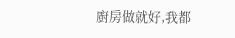廚房做就好,我都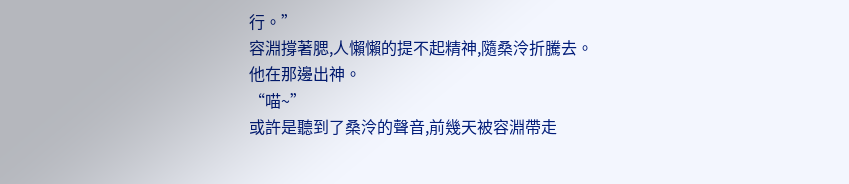行。”
容淵撐著腮,人懶懶的提不起精神,隨桑泠折騰去。
他在那邊出神。
“喵~”
或許是聽到了桑泠的聲音,前幾天被容淵帶走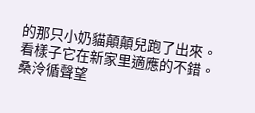的那只小奶貓顛顛兒跑了出來。
看樣子它在新家里適應的不錯。
桑泠循聲望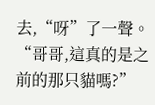去,“呀”了一聲。
“哥哥,這真的是之前的那只貓嗎?”